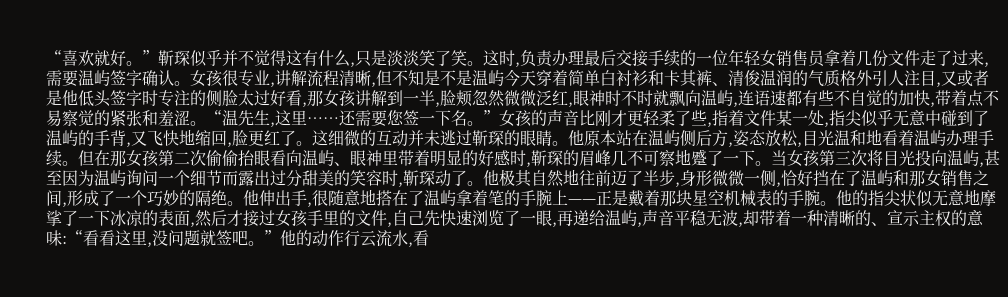“喜欢就好。”靳琛似乎并不觉得这有什么,只是淡淡笑了笑。这时,负责办理最后交接手续的一位年轻女销售员拿着几份文件走了过来,需要温屿签字确认。女孩很专业,讲解流程清晰,但不知是不是温屿今天穿着简单白衬衫和卡其裤、清俊温润的气质格外引人注目,又或者是他低头签字时专注的侧脸太过好看,那女孩讲解到一半,脸颊忽然微微泛红,眼神时不时就飘向温屿,连语速都有些不自觉的加快,带着点不易察觉的紧张和羞涩。“温先生,这里……还需要您签一下名。”女孩的声音比刚才更轻柔了些,指着文件某一处,指尖似乎无意中碰到了温屿的手背,又飞快地缩回,脸更红了。这细微的互动并未逃过靳琛的眼睛。他原本站在温屿侧后方,姿态放松,目光温和地看着温屿办理手续。但在那女孩第二次偷偷抬眼看向温屿、眼神里带着明显的好感时,靳琛的眉峰几不可察地蹙了一下。当女孩第三次将目光投向温屿,甚至因为温屿询问一个细节而露出过分甜美的笑容时,靳琛动了。他极其自然地往前迈了半步,身形微微一侧,恰好挡在了温屿和那女销售之间,形成了一个巧妙的隔绝。他伸出手,很随意地搭在了温屿拿着笔的手腕上——正是戴着那块星空机械表的手腕。他的指尖状似无意地摩挲了一下冰凉的表面,然后才接过女孩手里的文件,自己先快速浏览了一眼,再递给温屿,声音平稳无波,却带着一种清晰的、宣示主权的意味:“看看这里,没问题就签吧。”他的动作行云流水,看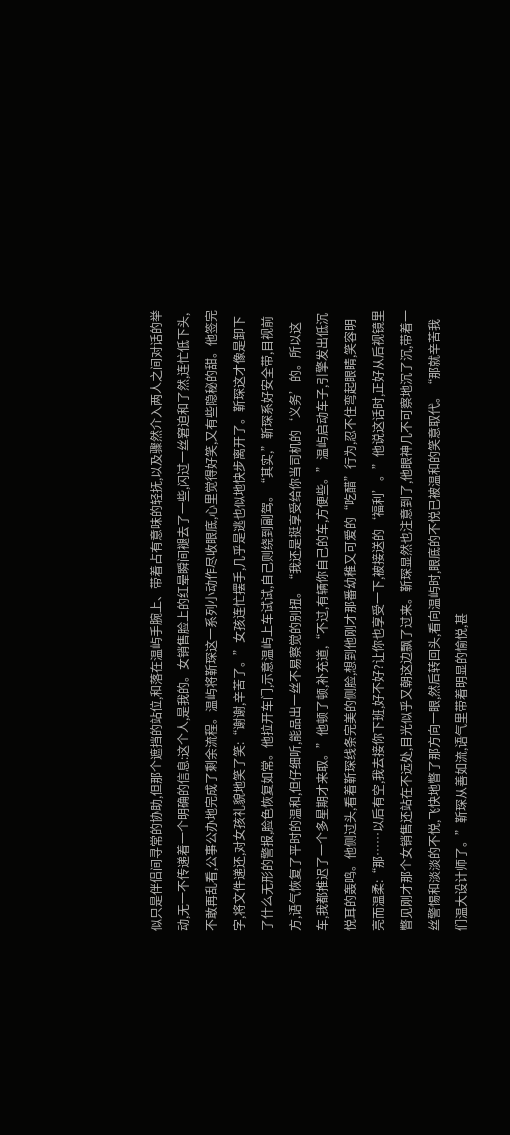似只是伴侣间寻常的协助,但那个遮挡的站位,和落在温屿手腕上、带着占有意味的轻抚,以及骤然介入两人之间对话的举动,无一不传递着一个明确的信息:这个人,是我的。女销售脸上的红晕瞬间褪去了一些,闪过一丝窘迫和了然,连忙低下头,不敢再乱看,公事公办地完成了剩余流程。温屿将靳琛这一系列小动作尽收眼底,心里觉得好笑,又有些隐秘的甜。他签完字,将文件递还,对女孩礼貌地笑了笑:“谢谢,辛苦了。”女孩连忙摆手,几乎是逃也似地快步离开了。靳琛这才像是卸下了什么无形的警报,脸色恢复如常。他拉开车门,示意温屿上车试试,自己则绕到副驾。“其实,”靳琛系好安全带,目视前方,语气恢复了平时的温和,但仔细听,能品出一丝不易察觉的别扭。“我还是挺享受给你当司机的‘义务’的。所以这车,我都推迟了一个多星期才来取。”他顿了顿,补充道,“不过,有辆你自己的车,方便些。”温屿启动车子,引擎发出低沉悦耳的轰鸣。他侧过头,看着靳琛线条完美的侧脸,想到他刚才那番幼稚又可爱的“吃醋”行为,忍不住弯起眼睛,笑容明亮而温柔:“那……以后有空,我去接你下班,好不好?让你也享受一下,被接送的‘福利’。”他说这话时,正好从后视镜里瞥见刚才那个女销售还站在不远处,目光似乎又朝这边飘了过来。靳琛显然也注意到了,他眼神几不可察地沉了沉,带着一丝警惕和淡淡的不悦,飞快地瞥了那方向一眼,然后转回头,看向温屿时,眼底的不悦已被温和的笑意取代。“那就辛苦我们温大设计师了。”靳琛从善如流,语气里带着明显的愉悦,甚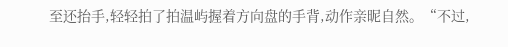至还抬手,轻轻拍了拍温屿握着方向盘的手背,动作亲昵自然。“不过,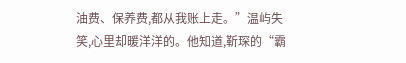油费、保养费,都从我账上走。”温屿失笑,心里却暖洋洋的。他知道,靳琛的“霸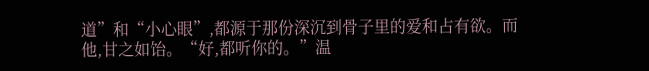道”和“小心眼”,都源于那份深沉到骨子里的爱和占有欲。而他,甘之如饴。“好,都听你的。”温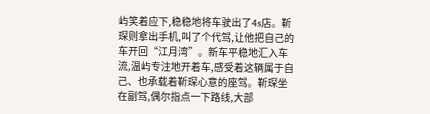屿笑着应下,稳稳地将车驶出了4s店。靳琛则拿出手机,叫了个代驾,让他把自己的车开回“江月湾”。新车平稳地汇入车流,温屿专注地开着车,感受着这辆属于自己、也承载着靳琛心意的座驾。靳琛坐在副驾,偶尔指点一下路线,大部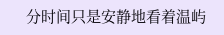分时间只是安静地看着温屿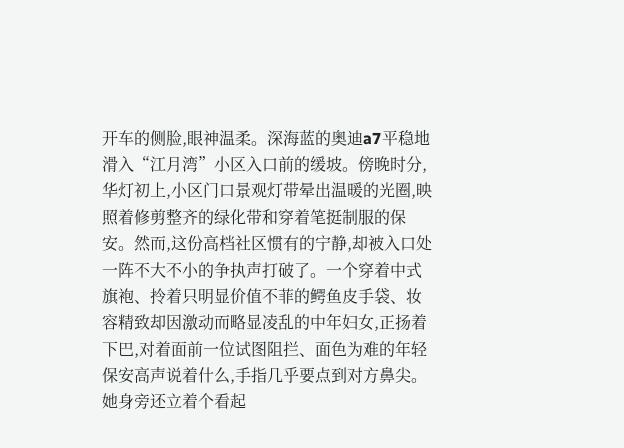开车的侧脸,眼神温柔。深海蓝的奥迪a7平稳地滑入“江月湾”小区入口前的缓坡。傍晚时分,华灯初上,小区门口景观灯带晕出温暖的光圈,映照着修剪整齐的绿化带和穿着笔挺制服的保安。然而,这份高档社区惯有的宁静,却被入口处一阵不大不小的争执声打破了。一个穿着中式旗袍、拎着只明显价值不菲的鳄鱼皮手袋、妆容精致却因激动而略显凌乱的中年妇女,正扬着下巴,对着面前一位试图阻拦、面色为难的年轻保安高声说着什么,手指几乎要点到对方鼻尖。她身旁还立着个看起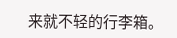来就不轻的行李箱。